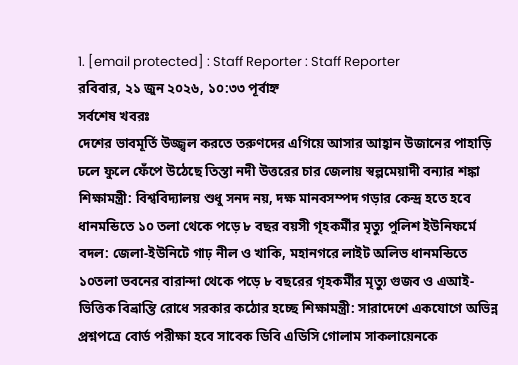1. [email protected] : Staff Reporter : Staff Reporter
রবিবার, ২১ জুন ২০২৬, ১০:৩৩ পূর্বাহ্ন
সর্বশেষ খবরঃ
দেশের ভাবমূর্তি উজ্জ্বল করতে তরুণদের এগিয়ে আসার আহ্বান উজানের পাহাড়ি ঢলে ফুলে ফেঁপে উঠেছে তিস্তা নদী উত্তরের চার জেলায় স্বল্পমেয়াদী বন্যার শঙ্কা শিক্ষামন্ত্রী: বিশ্ববিদ্যালয় শুধু সনদ নয়, দক্ষ মানবসম্পদ গড়ার কেন্দ্র হতে হবে ধানমন্ডিতে ১০ তলা থেকে পড়ে ৮ বছর বয়সী গৃহকর্মীর মৃত্যু পুলিশ ইউনিফর্মে বদল: জেলা-ইউনিটে গাঢ় নীল ও খাকি, মহানগরে লাইট অলিভ ধানমন্ডিতে ১০তলা ভবনের বারান্দা থেকে পড়ে ৮ বছরের গৃহকর্মীর মৃত্যু গুজব ও এআই-ভিত্তিক বিভ্রান্তি রোধে সরকার কঠোর হচ্ছে শিক্ষামন্ত্রী: সারাদেশে একযোগে অভিন্ন প্রশ্নপত্রে বোর্ড পরীক্ষা হবে সাবেক ডিবি এডিসি গোলাম সাকলায়েনকে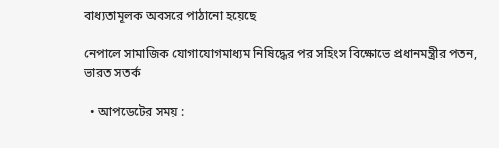বাধ্যতামূলক অবসরে পাঠানো হয়েছে

নেপালে সামাজিক যোগাযোগমাধ্যম নিষিদ্ধের পর সহিংস বিক্ষোভে প্রধানমন্ত্রীর পতন, ভারত সতর্ক

  • আপডেটের সময় :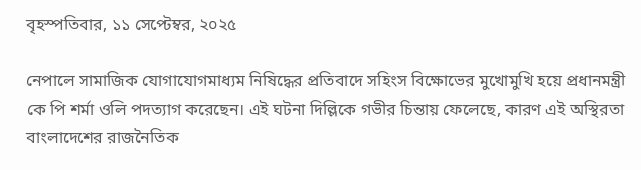বৃহস্পতিবার, ১১ সেপ্টেম্বর, ২০২৫

নেপালে সামাজিক যোগাযোগমাধ্যম নিষিদ্ধের প্রতিবাদে সহিংস বিক্ষোভের মুখোমুখি হয়ে প্রধানমন্ত্রী কে পি শর্মা ওলি পদত্যাগ করেছেন। এই ঘটনা দিল্লিকে গভীর চিন্তায় ফেলেছে, কারণ এই অস্থিরতা বাংলাদেশের রাজনৈতিক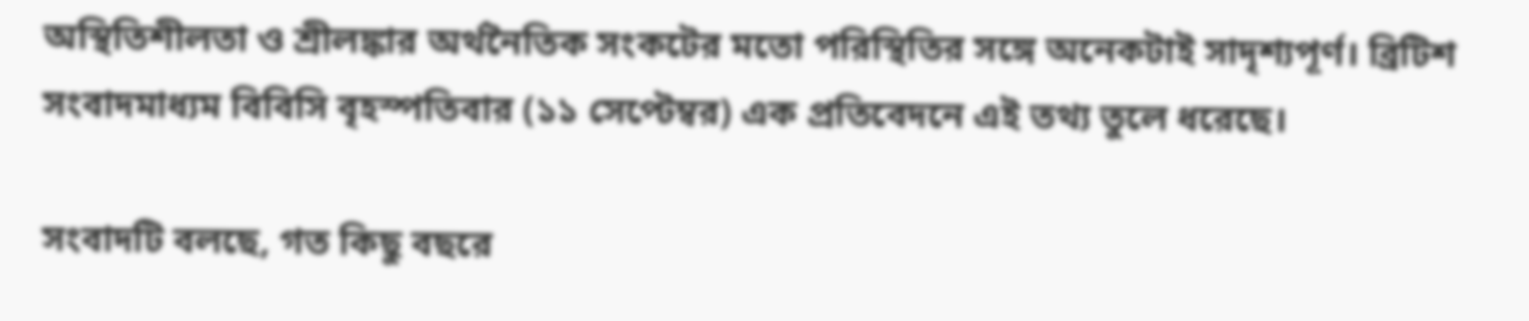অস্থিতিশীলতা ও শ্রীলঙ্কার অর্থনৈতিক সংকটের মতো পরিস্থিতির সঙ্গে অনেকটাই সাদৃশ্যপূর্ণ। ব্রিটিশ সংবাদমাধ্যম বিবিসি বৃহস্পতিবার (১১ সেপ্টেম্বর) এক প্রতিবেদনে এই তথ্য তুলে ধরেছে।

সংবাদটি বলছে, গত কিছু বছরে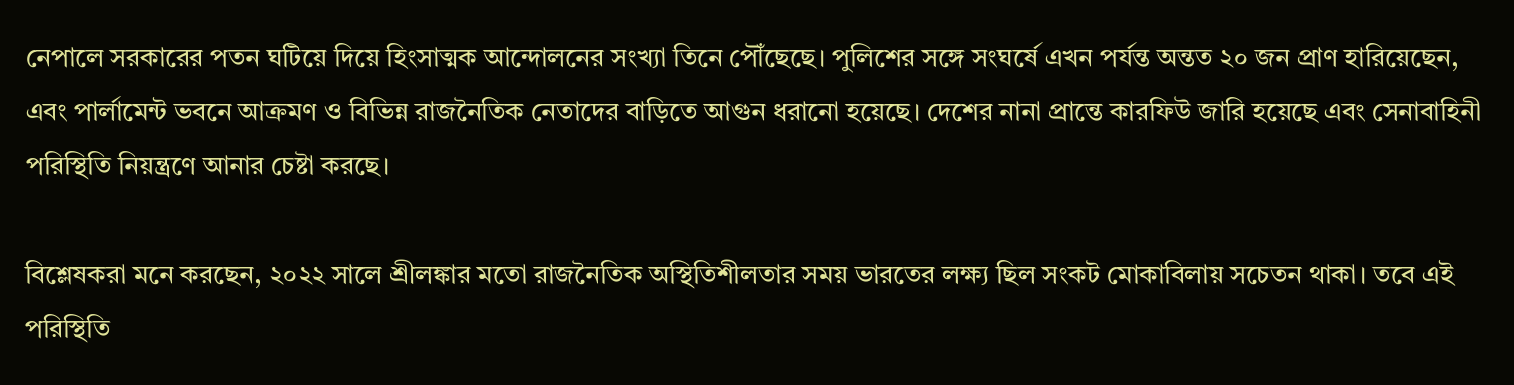নেপালে সরকারের পতন ঘটিয়ে দিয়ে হিংসাত্মক আন্দোলনের সংখ্যা তিনে পৌঁছেছে। পুলিশের সঙ্গে সংঘর্ষে এখন পর্যন্ত অন্তত ২০ জন প্রাণ হারিয়েছেন, এবং পার্লামেন্ট ভবনে আক্রমণ ও বিভিন্ন রাজনৈতিক নেতাদের বাড়িতে আগুন ধরানো হয়েছে। দেশের নানা প্রান্তে কারফিউ জারি হয়েছে এবং সেনাবাহিনী পরিস্থিতি নিয়ন্ত্রণে আনার চেষ্টা করছে।

বিশ্লেষকরা মনে করছেন, ২০২২ সালে শ্রীলঙ্কার মতো রাজনৈতিক অস্থিতিশীলতার সময় ভারতের লক্ষ্য ছিল সংকট মোকাবিলায় সচেতন থাকা। তবে এই পরিস্থিতি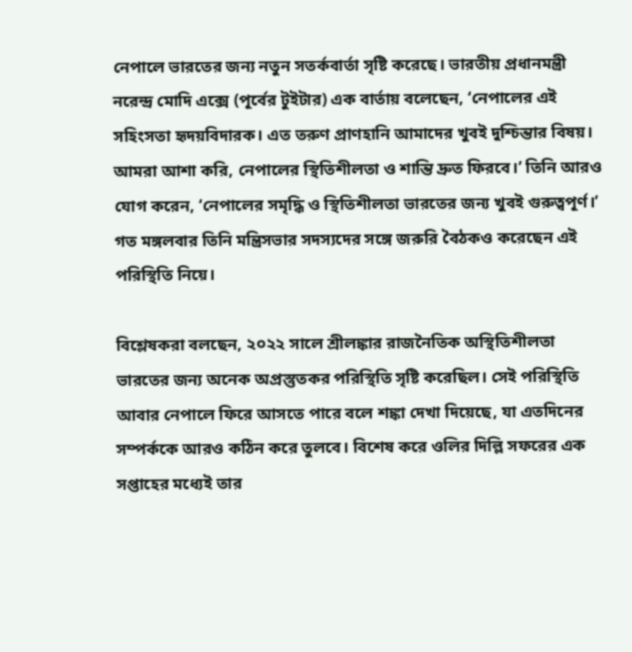নেপালে ভারতের জন্য নতুন সতর্কবার্তা সৃষ্টি করেছে। ভারতীয় প্রধানমন্ত্রী নরেন্দ্র মোদি এক্সে (পূর্বের টুইটার) এক বার্তায় বলেছেন, ‘নেপালের এই সহিংসতা হৃদয়বিদারক। এত তরুণ প্রাণহানি আমাদের খুবই দুশ্চিন্তার বিষয়। আমরা আশা করি, নেপালের স্থিতিশীলতা ও শান্তি দ্রুত ফিরবে।’ তিনি আরও যোগ করেন, ‘নেপালের সমৃদ্ধি ও স্থিতিশীলতা ভারতের জন্য খুবই গুরুত্বপূর্ণ।’ গত মঙ্গলবার তিনি মন্ত্রিসভার সদস্যদের সঙ্গে জরুরি বৈঠকও করেছেন এই পরিস্থিতি নিয়ে।

বিশ্লেষকরা বলছেন, ২০২২ সালে শ্রীলঙ্কার রাজনৈতিক অস্থিতিশীলতা ভারতের জন্য অনেক অপ্রস্তুতকর পরিস্থিতি সৃষ্টি করেছিল। সেই পরিস্থিতি আবার নেপালে ফিরে আসতে পারে বলে শঙ্কা দেখা দিয়েছে, যা এতদিনের সম্পর্ককে আরও কঠিন করে তুলবে। বিশেষ করে ওলির দিল্লি সফরের এক সপ্তাহের মধ্যেই তার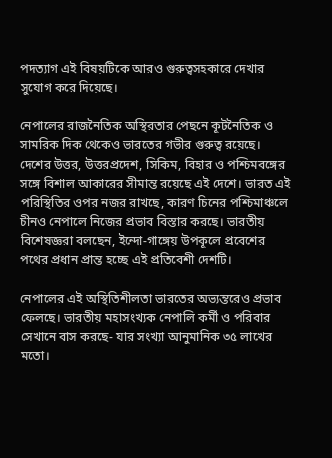পদত্যাগ এই বিষয়টিকে আরও গুরুত্বসহকারে দেখার সুযোগ করে দিয়েছে।

নেপালের রাজনৈতিক অস্থিরতার পেছনে কূটনৈতিক ও সামরিক দিক থেকেও ভারতের গভীর গুরুত্ব রয়েছে। দেশের উত্তর, উত্তরপ্রদেশ, সিকিম, বিহার ও পশ্চিমবঙ্গের সঙ্গে বিশাল আকারের সীমান্ত রয়েছে এই দেশে। ভারত এই পরিস্থিতির ওপর নজর রাখছে, কারণ চিনের পশ্চিমাঞ্চলে চীনও নেপালে নিজের প্রভাব বিস্তার করছে। ভারতীয় বিশেষজ্ঞরা বলছেন, ইন্দো-গাঙ্গেয় উপকূলে প্রবেশের পথের প্রধান প্রান্ত হচ্ছে এই প্রতিবেশী দেশটি।

নেপালের এই অস্থিতিশীলতা ভারতের অভ্যন্তরেও প্রভাব ফেলছে। ভারতীয় মহাসংখ্যক নেপালি কর্মী ও পরিবার সেখানে বাস করছে- যার সংখ্যা আনুমানিক ৩৫ লাখের মতো।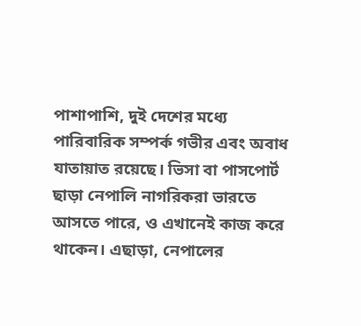পাশাপাশি, দুই দেশের মধ্যে পারিবারিক সম্পর্ক গভীর এবং অবাধ যাতায়াত রয়েছে। ভিসা বা পাসপোর্ট ছাড়া নেপালি নাগরিকরা ভারতে আসতে পারে, ও এখানেই কাজ করে থাকেন। এছাড়া, নেপালের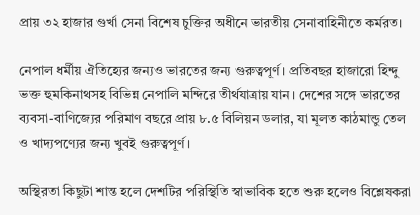প্রায় ৩২ হাজার গুর্খা সেনা বিশেষ চুক্তির অধীনে ভারতীয় সেনাবাহিনীতে কর্মরত।

নেপাল ধর্মীয় ঐতিহ্যের জন্যও ভারতের জন্য গুরুত্বপূর্ণ। প্রতিবছর হাজারো হিন্দু ভক্ত হুমকিনাথসহ বিভিন্ন নেপালি মন্দিরে তীর্থযাত্রায় যান। দেশের সঙ্গে ভারতের ব্যবসা-বাণিজ্যের পরিমাণ বছরে প্রায় ৮.৫ বিলিয়ন ডলার, যা মূলত কাঠমান্ডু তেল ও খাদ্যপণ্যের জন্য খুবই গুরুত্বপূর্ণ।

অস্থিরতা কিছুটা শান্ত হলে দেশটির পরিস্থিতি স্বাভাবিক হতে শুরু হলেও বিশ্লেষকরা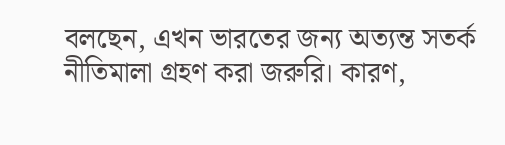বলছেন, এখন ভারতের জন্য অত্যন্ত সতর্ক নীতিমালা গ্রহণ করা জরুরি। কারণ,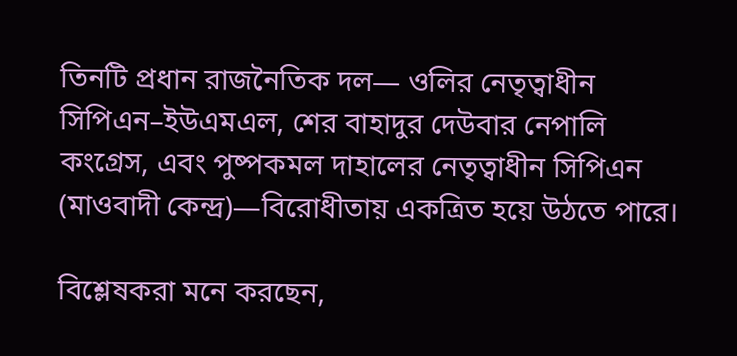তিনটি প্রধান রাজনৈতিক দল— ওলির নেতৃত্বাধীন সিপিএন–ইউএমএল, শের বাহাদুর দেউবার নেপালি কংগ্রেস, এবং পুষ্পকমল দাহালের নেতৃত্বাধীন সিপিএন (মাওবাদী কেন্দ্র)—বিরোধীতায় একত্রিত হয়ে উঠতে পারে।

বিশ্লেষকরা মনে করছেন,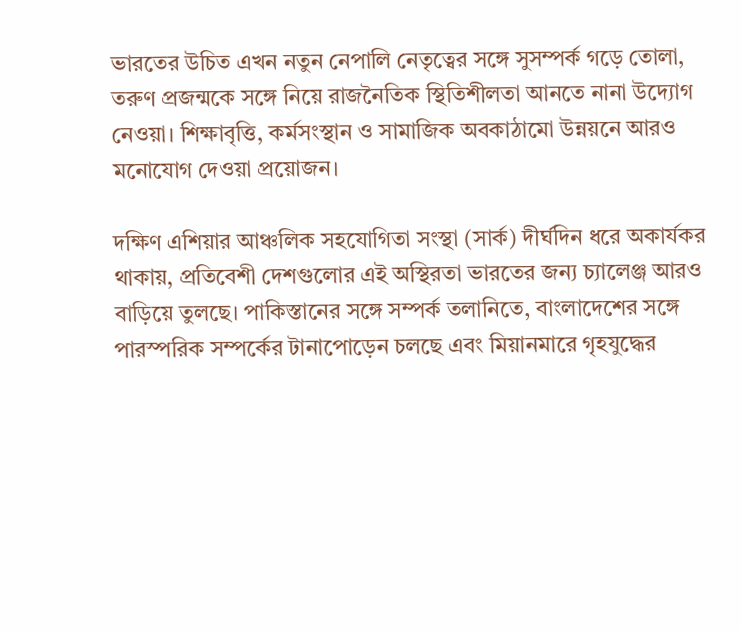ভারতের উচিত এখন নতুন নেপালি নেতৃত্বের সঙ্গে সুসম্পর্ক গড়ে তোলা, তরুণ প্রজন্মকে সঙ্গে নিয়ে রাজনৈতিক স্থিতিশীলতা আনতে নানা উদ্যোগ নেওয়া। শিক্ষাবৃত্তি, কর্মসংস্থান ও সামাজিক অবকাঠামো উন্নয়নে আরও মনোযোগ দেওয়া প্রয়োজন।

দক্ষিণ এশিয়ার আঞ্চলিক সহযোগিতা সংস্থা (সার্ক) দীর্ঘদিন ধরে অকার্যকর থাকায়, প্রতিবেশী দেশগুলোর এই অস্থিরতা ভারতের জন্য চ্যালেঞ্জ আরও বাড়িয়ে তুলছে। পাকিস্তানের সঙ্গে সম্পর্ক তলানিতে, বাংলাদেশের সঙ্গে পারস্পরিক সম্পর্কের টানাপোড়েন চলছে এবং মিয়ানমারে গৃহযুদ্ধের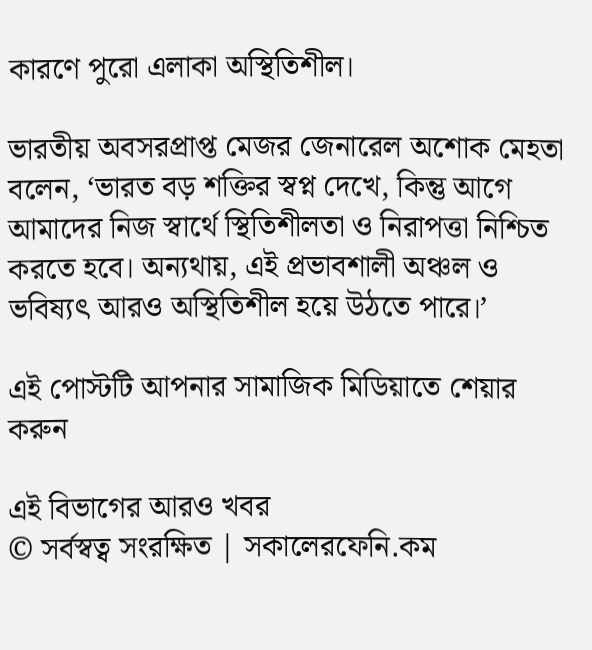কারণে পুরো এলাকা অস্থিতিশীল।

ভারতীয় অবসরপ্রাপ্ত মেজর জেনারেল অশোক মেহতা বলেন, ‘ভারত বড় শক্তির স্বপ্ন দেখে, কিন্তু আগে আমাদের নিজ স্বার্থে স্থিতিশীলতা ও নিরাপত্তা নিশ্চিত করতে হবে। অন্যথায়, এই প্রভাবশালী অঞ্চল ও ভবিষ্যৎ আরও অস্থিতিশীল হয়ে উঠতে পারে।’

এই পোস্টটি আপনার সামাজিক মিডিয়াতে শেয়ার করুন

এই বিভাগের আরও খবর
© সর্বস্বত্ব সংরক্ষিত | সকালেরফেনি.কম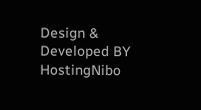Design & Developed BY HostingNibo